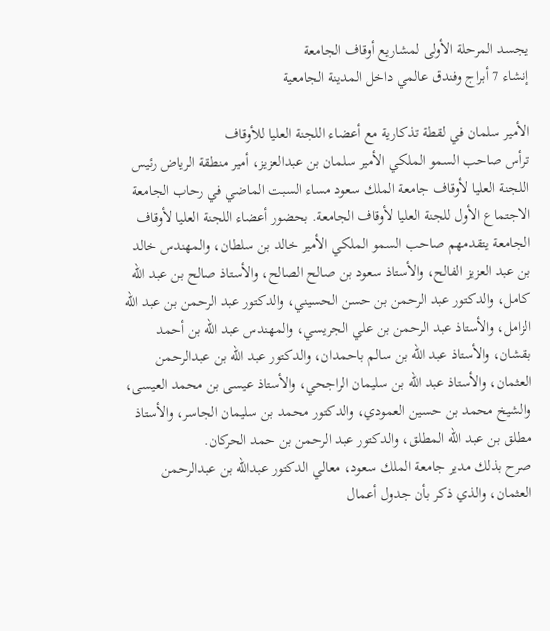يجسد المرحلة الأولى لمشاريع أوقاف الجامعة
إنشاء 7 أبراج وفندق عالمي داخل المدينة الجامعية

الأمير سلمان في لقطة تذكارية مع أعضاء اللجنة العليا للأوقاف
ترأس صاحب السمو الملكي الأمير سلمان بن عبدالعزيز، أمير منطقة الرياض رئيس اللجنة العليا لأوقاف جامعة الملك سعود مساء السبت الماضي في رحاب الجامعة الاجتماع الأول للجنة العليا لأوقاف الجامعة. بحضور أعضاء اللجنة العليا لأوقاف الجامعة يتقدمهم صاحب السمو الملكي الأمير خالد بن سلطان، والمهندس خالد بن عبد العزيز الفالح، والأستاذ سعود بن صالح الصالح، والأستاذ صالح بن عبد الله كامل، والدكتور عبد الرحمن بن حسن الحسيني، والدكتور عبد الرحمن بن عبد الله الزامل، والأستاذ عبد الرحمن بن علي الجريسي، والمهندس عبد الله بن أحمد بقشان، والأستاذ عبد الله بن سالم باحمدان، والدكتور عبد الله بن عبدالرحمن العثمان، والأستاذ عبد الله بن سليمان الراجحي، والأستاذ عيسى بن محمد العيسى، والشيخ محمد بن حسين العمودي، والدكتور محمد بن سليمان الجاسر، والأستاذ مطلق بن عبد الله المطلق، والدكتور عبد الرحمن بن حمد الحركان.
صرح بذلك مدير جامعة الملك سعود، معالي الدكتور عبدالله بن عبدالرحمن العثمان، والذي ذكر بأن جدول أعمال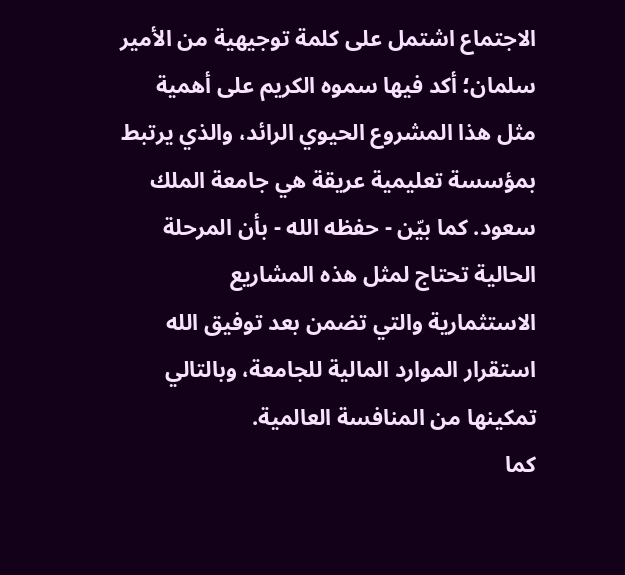الاجتماع اشتمل على كلمة توجيهية من الأمير سلمان؛ أكد فيها سموه الكريم على أهمية مثل هذا المشروع الحيوي الرائد، والذي يرتبط بمؤسسة تعليمية عريقة هي جامعة الملك سعود. كما بيّن - حفظه الله - بأن المرحلة الحالية تحتاج لمثل هذه المشاريع الاستثمارية والتي تضمن بعد توفيق الله استقرار الموارد المالية للجامعة، وبالتالي تمكينها من المنافسة العالمية.
كما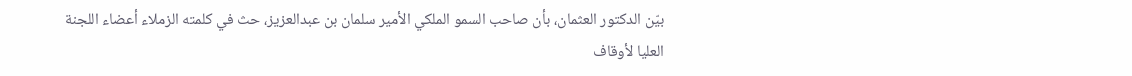بيّن الدكتور العثمان، بأن صاحب السمو الملكي الأمير سلمان بن عبدالعزيز، حث في كلمته الزملاء أعضاء اللجنة العليا لأوقاف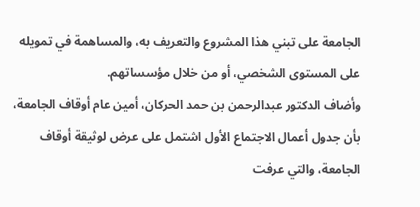الجامعة على تبني هذا المشروع والتعريف به، والمساهمة في تمويله على المستوى الشخصي، أو من خلال مؤسساتهم.
وأضاف الدكتور عبدالرحمن بن حمد الحركان، أمين عام أوقاف الجامعة، بأن جدول أعمال الاجتماع الأول اشتمل على عرض لوثيقة أوقاف الجامعة، والتي عرفت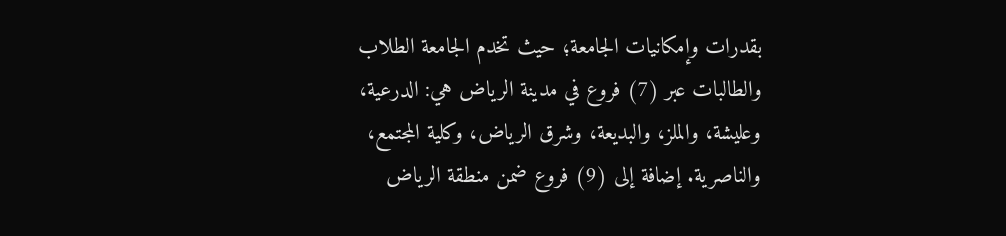بقدرات وإمكانيات الجامعة؛ حيث تخدم الجامعة الطلاب والطالبات عبر (7) فروع في مدينة الرياض هي: الدرعية، وعليشة، والملز، والبديعة، وشرق الرياض، وكلية المجتمع، والناصرية. إضافة إلى (9) فروع ضمن منطقة الرياض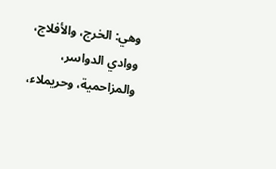وهي: الخرج، والأفلاج، ووادي الدواسر، والمزاحمية، وحريملاء،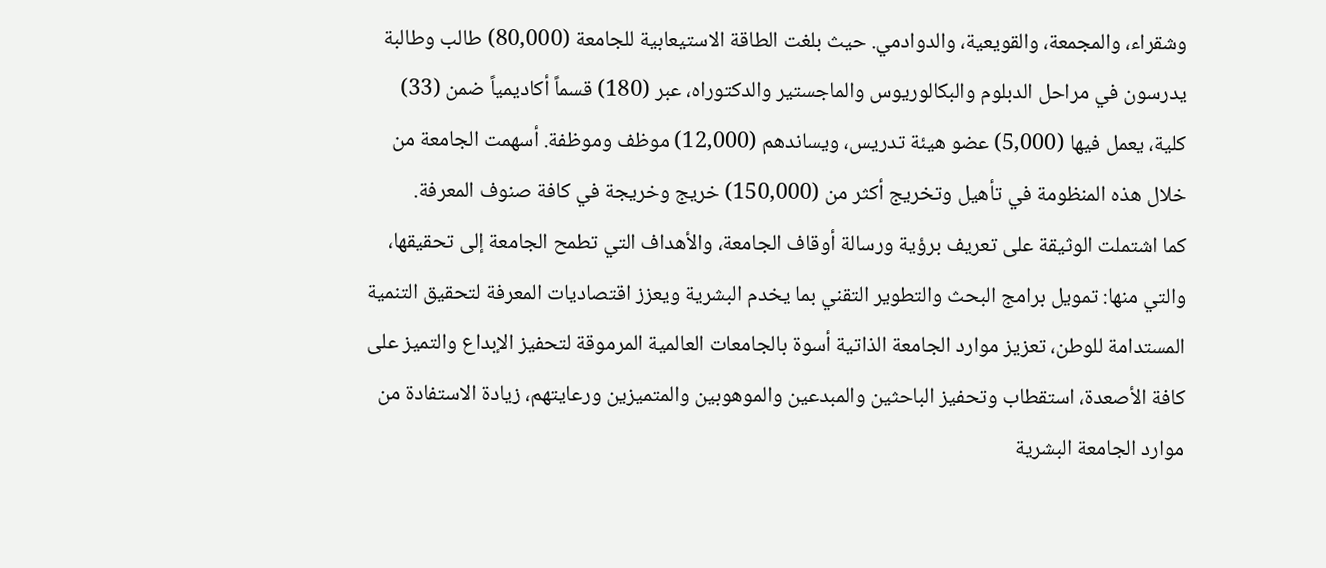وشقراء، والمجمعة، والقويعية، والدوادمي. حيث بلغت الطاقة الاستيعابية للجامعة (80,000) طالب وطالبة يدرسون في مراحل الدبلوم والبكالوريوس والماجستير والدكتوراه، عبر (180) قسماً أكاديمياً ضمن (33) كلية، يعمل فيها (5,000) عضو هيئة تدريس، ويساندهم (12,000) موظف وموظفة. أسهمت الجامعة من خلال هذه المنظومة في تأهيل وتخريج أكثر من (150,000) خريج وخريجة في كافة صنوف المعرفة.
كما اشتملت الوثيقة على تعريف برؤية ورسالة أوقاف الجامعة، والأهداف التي تطمح الجامعة إلى تحقيقها، والتي منها: تمويل برامج البحث والتطوير التقني بما يخدم البشرية ويعزز اقتصاديات المعرفة لتحقيق التنمية المستدامة للوطن، تعزيز موارد الجامعة الذاتية أسوة بالجامعات العالمية المرموقة لتحفيز الإبداع والتميز على كافة الأصعدة، استقطاب وتحفيز الباحثين والمبدعين والموهوبين والمتميزين ورعايتهم، زيادة الاستفادة من موارد الجامعة البشرية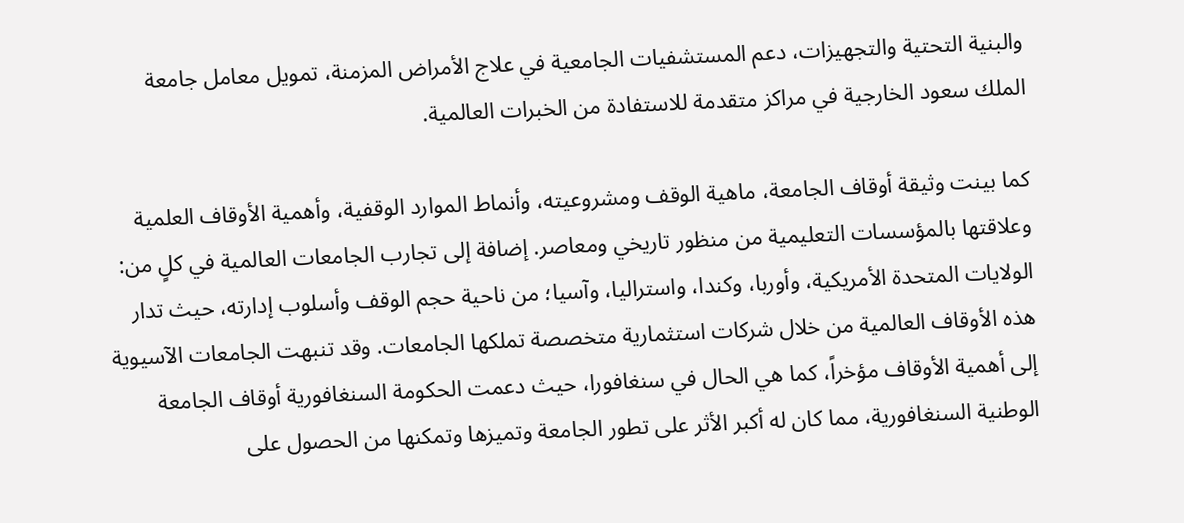والبنية التحتية والتجهيزات، دعم المستشفيات الجامعية في علاج الأمراض المزمنة، تمويل معامل جامعة الملك سعود الخارجية في مراكز متقدمة للاستفادة من الخبرات العالمية.

كما بينت وثيقة أوقاف الجامعة، ماهية الوقف ومشروعيته، وأنماط الموارد الوقفية، وأهمية الأوقاف العلمية وعلاقتها بالمؤسسات التعليمية من منظور تاريخي ومعاصر. إضافة إلى تجارب الجامعات العالمية في كلٍ من: الولايات المتحدة الأمريكية، وأوربا، وكندا، واستراليا، وآسيا؛ من ناحية حجم الوقف وأسلوب إدارته، حيث تدار هذه الأوقاف العالمية من خلال شركات استثمارية متخصصة تملكها الجامعات. وقد تنبهت الجامعات الآسيوية إلى أهمية الأوقاف مؤخراً، كما هي الحال في سنغافورا، حيث دعمت الحكومة السنغافورية أوقاف الجامعة الوطنية السنغافورية، مما كان له أكبر الأثر على تطور الجامعة وتميزها وتمكنها من الحصول على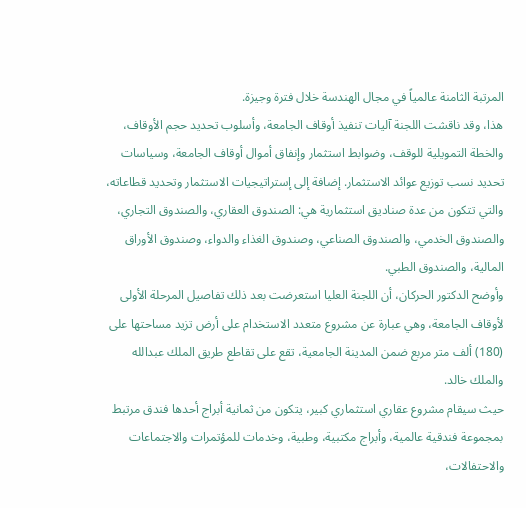المرتبة الثامنة عالمياً في مجال الهندسة خلال فترة وجيزة.
هذا، وقد ناقشت اللجنة آليات تنفيذ أوقاف الجامعة، وأسلوب تحديد حجم الأوقاف، والخطة التمويلية للوقف، وضوابط استثمار وإنفاق أموال أوقاف الجامعة، وسياسات تحديد نسب توزيع عوائد الاستثمار. إضافة إلى إستراتيجيات الاستثمار وتحديد قطاعاته، والتي تتكون من عدة صناديق استثمارية هي: الصندوق العقاري، والصندوق التجاري، والصندوق الخدمي، والصندوق الصناعي، وصندوق الغذاء والدواء، وصندوق الأوراق المالية، والصندوق الطبي.
وأوضح الدكتور الحركان، أن اللجنة العليا استعرضت بعد ذلك تفاصيل المرحلة الأولى لأوقاف الجامعة، وهي عبارة عن مشروع متعدد الاستخدام على أرض تزيد مساحتها على (180) ألف متر مربع ضمن المدينة الجامعية، تقع على تقاطع طريق الملك عبدالله والملك خالد.
حيث سيقام مشروع عقاري استثماري كبير، يتكون من ثمانية أبراج أحدها فندق مرتبط بمجموعة فندقية عالمية، وأبراج مكتبية، وطبية، وخدمات للمؤتمرات والاجتماعات والاحتفالات،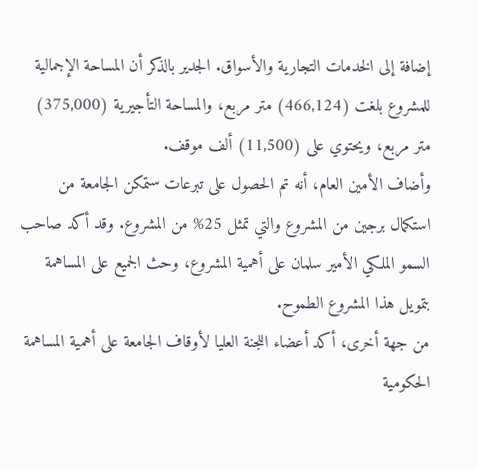إضافة إلى الخدمات التجارية والأسواق. الجدير بالذكر أن المساحة الإجمالية للمشروع بلغت (466,124) متر مربع، والمساحة التأجيرية (375,000) متر مربع، ويحتوي على (11,500) ألف موقف.
وأضاف الأمين العام، أنه تم الحصول على تبرعات ستمكن الجامعة من استكمال برجين من المشروع والتي تمثل 25% من المشروع. وقد أكد صاحب السمو الملكي الأمير سلمان على أهمية المشروع، وحث الجميع على المساهمة بتمويل هذا المشروع الطموح.
من جهة أخرى، أكد أعضاء اللجنة العليا لأوقاف الجامعة على أهمية المساهمة الحكومية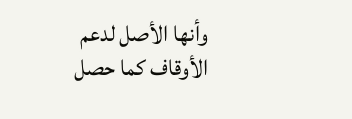وأنها الأصل لدعم الأوقاف كما حصل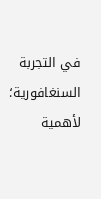في التجربة السنغافورية؛ لأهمية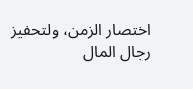اختصار الزمن، ولتحفيز رجال المال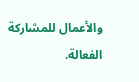والأعمال للمشاركة الفعالة.